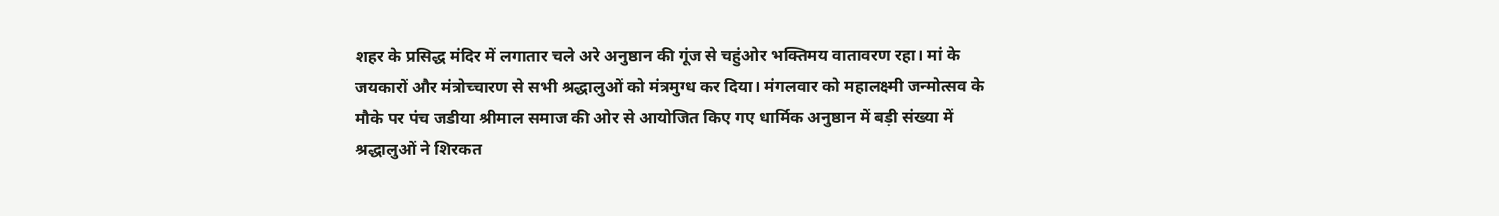शहर के प्रसिद्ध मंदिर में लगातार चले अरे अनुष्ठान की गूंज से चहुंओर भक्तिमय वातावरण रहा। मां के जयकारों और मंत्रोच्चारण से सभी श्रद्धालुओं को मंत्रमुग्ध कर दिया। मंगलवार को महालक्ष्मी जन्मोत्सव के मौके पर पंच जडीया श्रीमाल समाज की ओर से आयोजित किए गए धार्मिक अनुष्ठान में बड़ी संख्या में श्रद्धालुओं ने शिरकत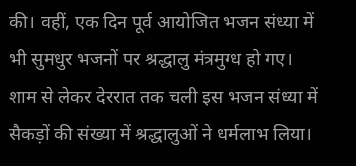की। वहीं, एक दिन पूर्व आयोजित भजन संध्या में भी सुमधुर भजनों पर श्रद्धालु मंत्रमुग्ध हो गए। शाम से लेकर देररात तक चली इस भजन संध्या में सैकड़ों की संख्या में श्रद्धालुओं ने धर्मलाभ लिया।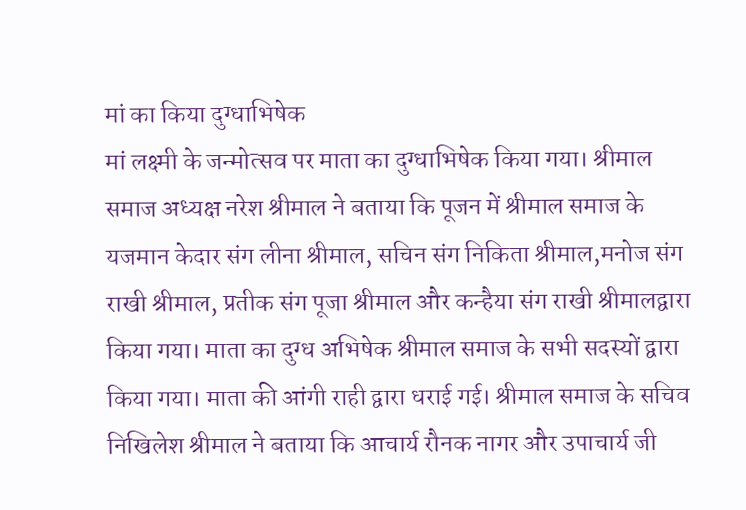मां का किया दुग्धाभिषेक
मां लक्ष्मी के जन्मोत्सव पर माता का दुग्धाभिषेक किया गया। श्रीमाल समाज अध्यक्ष नरेश श्रीमाल ने बताया कि पूजन में श्रीमाल समाज के यजमान केदार संग लीना श्रीमाल, सचिन संग निकिता श्रीमाल,मनोज संग राखी श्रीमाल, प्रतीक संग पूजा श्रीमाल और कन्हैया संग राखी श्रीमालद्वारा किया गया। माता का दुग्ध अभिषेक श्रीमाल समाज के सभी सदस्यों द्वारा किया गया। माता की आंगी राही द्वारा धराई गई। श्रीमाल समाज के सचिव निखिलेश श्रीमाल ने बताया कि आचार्य रौनक नागर और उपाचार्य जी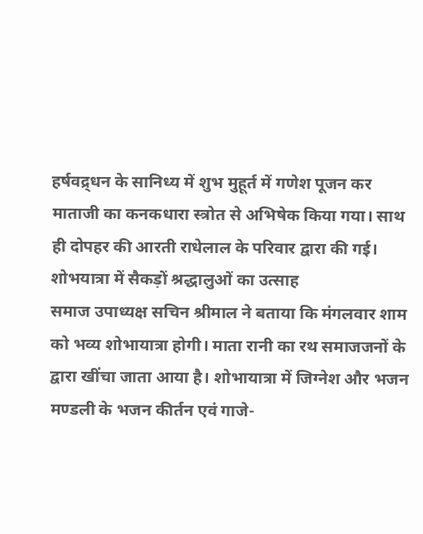हर्षवद्र्धन के सानिध्य में शुभ मुहूर्त में गणेश पूजन कर माताजी का कनकधारा स्त्रोत से अभिषेक किया गया। साथ ही दोपहर की आरती राधेलाल के परिवार द्वारा की गई।
शोभयात्रा में सैकड़ों श्रद्धालुओं का उत्साह
समाज उपाध्यक्ष सचिन श्रीमाल ने बताया कि मंगलवार शाम को भव्य शोभायात्रा होगी। माता रानी का रथ समाजजनों के द्वारा खींचा जाता आया है। शोभायात्रा में जिग्नेश और भजन मण्डली के भजन कीर्तन एवं गाजे-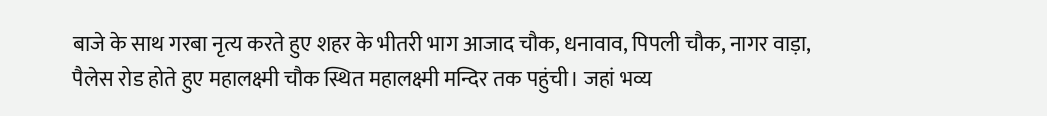बाजे के साथ गरबा नृत्य करते हुए शहर के भीतरी भाग आजाद चौक, धनावाव, पिपली चौक, नागर वाड़ा, पैलेस रोड होते हुए महालक्ष्मी चौक स्थित महालक्ष्मी मन्दिर तक पहुंची। जहां भव्य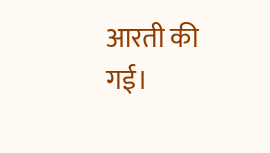आरती की गई।